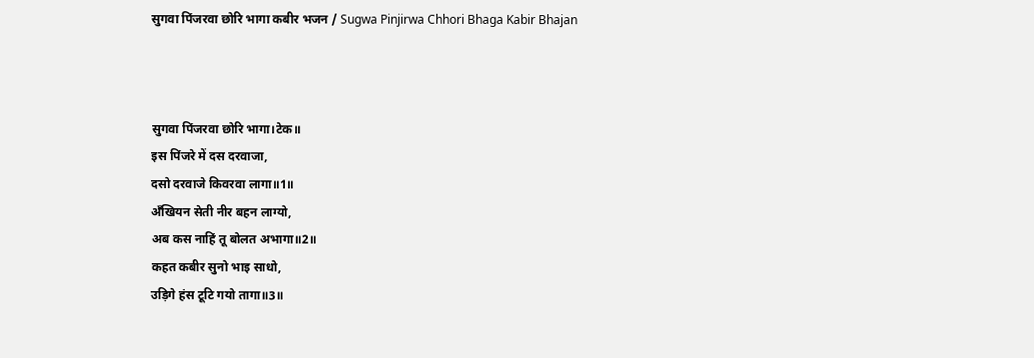सुगवा पिंजरवा छोरि भागा कबीर भजन / Sugwa Pinjirwa Chhori Bhaga Kabir Bhajan



सुगवा पिंजरवा छोरि भागा।टेक॥
इस पिंजरे में दस दरवाजा,
दसो दरवाजे किवरवा लागा॥1॥
अँखियन सेती नीर बहन लाग्यो,
अब कस नाहिं तू बोलत अभागा॥2॥
कहत कबीर सुनो भाइ साधो,
उड़िगे हंस टूटि गयो तागा॥3॥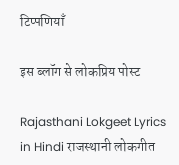टिप्पणियाँ

इस ब्लॉग से लोकप्रिय पोस्ट

Rajasthani Lokgeet Lyrics in Hindi राजस्थानी लोकगीत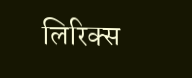लिरिक्स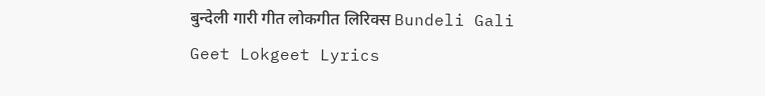बुन्देली गारी गीत लोकगीत लिरिक्स Bundeli Gali Geet Lokgeet Lyrics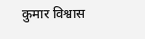कुमार विश्वास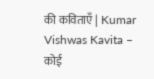की कविताएँ | Kumar Vishwas Kavita – कोई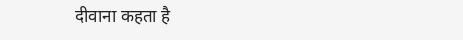दीवाना कहता है